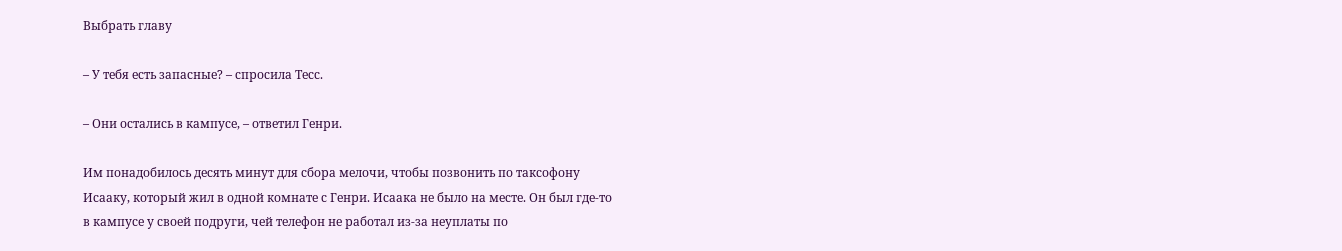Выбрать главу

– У тебя есть запасные? – спросила Тесс.

– Они остались в кампусе, – ответил Генри.

Им понадобилось десять минут для сбора мелочи, чтобы позвонить по таксофону Исааку, который жил в одной комнате с Генри. Исаака не было на месте. Он был где-то в кампусе у своей подруги, чей телефон не работал из-за неуплаты по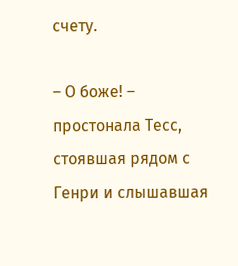счету.

– О боже! – простонала Тесс, стоявшая рядом с Генри и слышавшая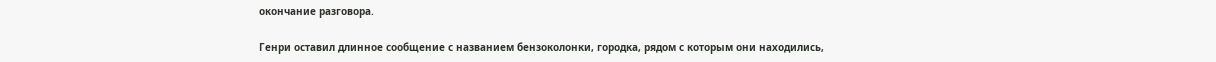окончание разговора.

Генри оставил длинное сообщение с названием бензоколонки, городка, рядом с которым они находились,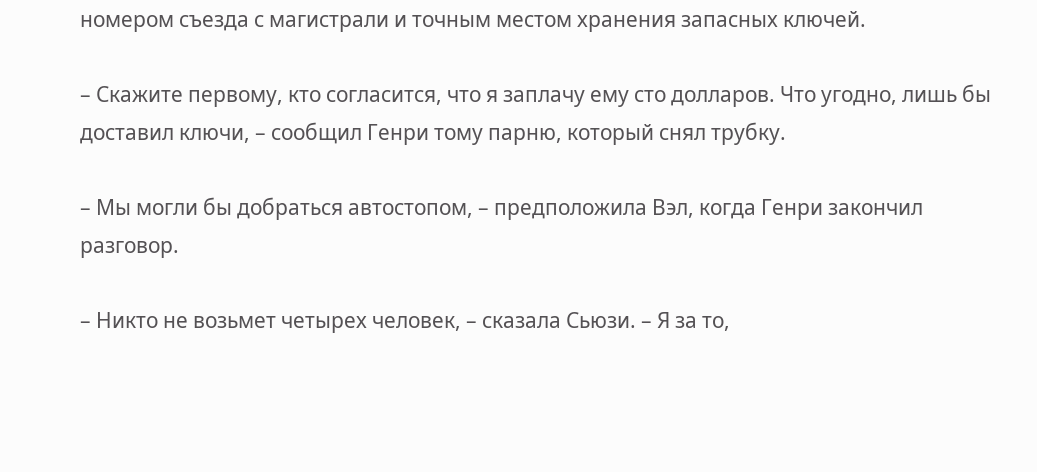номером съезда с магистрали и точным местом хранения запасных ключей.

– Скажите первому, кто согласится, что я заплачу ему сто долларов. Что угодно, лишь бы доставил ключи, – сообщил Генри тому парню, который снял трубку.

– Мы могли бы добраться автостопом, – предположила Вэл, когда Генри закончил разговор.

– Никто не возьмет четырех человек, – сказала Сьюзи. – Я за то,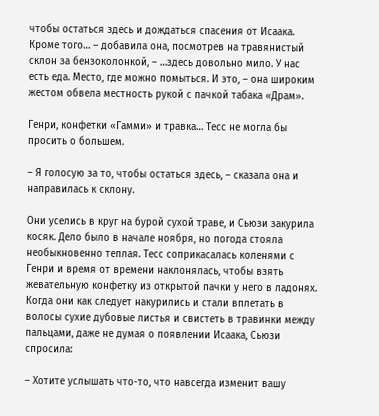чтобы остаться здесь и дождаться спасения от Исаака. Кроме того… – добавила она, посмотрев на травянистый склон за бензоколонкой, – …здесь довольно мило. У нас есть еда. Место, где можно помыться. И это, – она широким жестом обвела местность рукой с пачкой табака «Драм».

Генри, конфетки «Гамми» и травка… Тесс не могла бы просить о большем.

– Я голосую за то, чтобы остаться здесь, – сказала она и направилась к склону.

Они уселись в круг на бурой сухой траве, и Сьюзи закурила косяк. Дело было в начале ноября, но погода стояла необыкновенно теплая. Тесс соприкасалась коленями с Генри и время от времени наклонялась, чтобы взять жевательную конфетку из открытой пачки у него в ладонях. Когда они как следует накурились и стали вплетать в волосы сухие дубовые листья и свистеть в травинки между пальцами, даже не думая о появлении Исаака, Сьюзи спросила:

– Хотите услышать что-то, что навсегда изменит вашу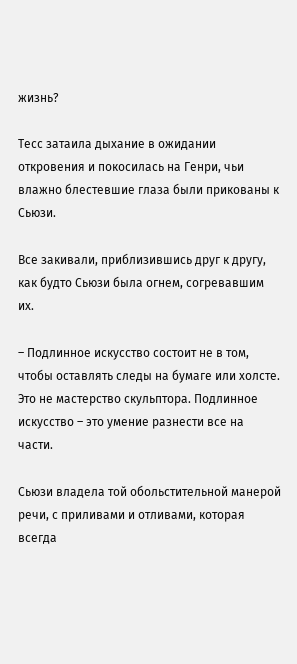жизнь?

Тесс затаила дыхание в ожидании откровения и покосилась на Генри, чьи влажно блестевшие глаза были прикованы к Сьюзи.

Все закивали, приблизившись друг к другу, как будто Сьюзи была огнем, согревавшим их.

– Подлинное искусство состоит не в том, чтобы оставлять следы на бумаге или холсте. Это не мастерство скульптора. Подлинное искусство – это умение разнести все на части.

Сьюзи владела той обольстительной манерой речи, с приливами и отливами, которая всегда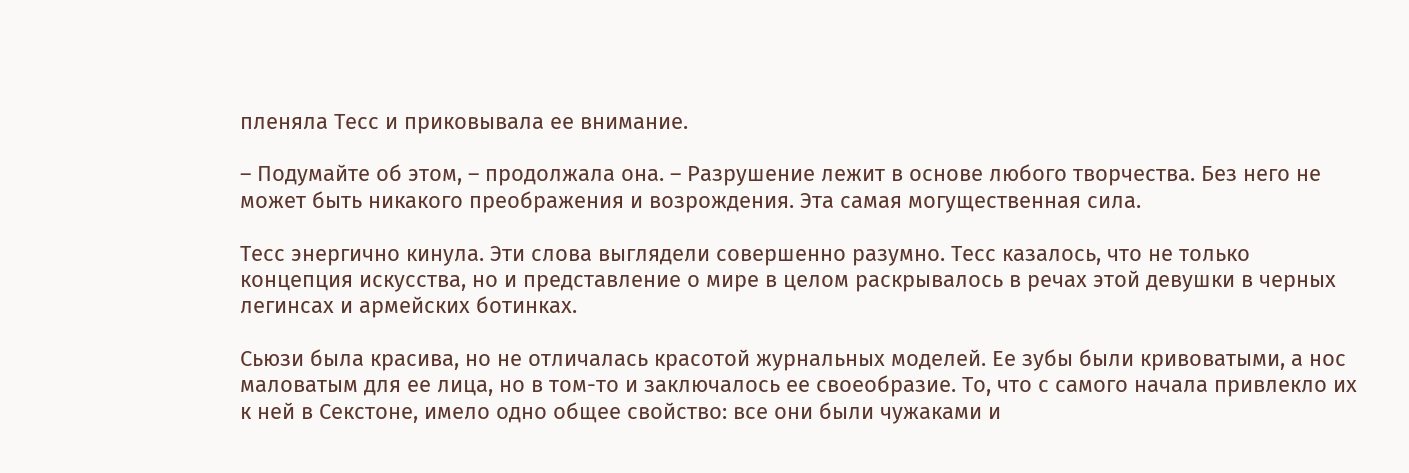пленяла Тесс и приковывала ее внимание.

– Подумайте об этом, – продолжала она. – Разрушение лежит в основе любого творчества. Без него не может быть никакого преображения и возрождения. Эта самая могущественная сила.

Тесс энергично кинула. Эти слова выглядели совершенно разумно. Тесс казалось, что не только концепция искусства, но и представление о мире в целом раскрывалось в речах этой девушки в черных легинсах и армейских ботинках.

Сьюзи была красива, но не отличалась красотой журнальных моделей. Ее зубы были кривоватыми, а нос маловатым для ее лица, но в том-то и заключалось ее своеобразие. То, что с самого начала привлекло их к ней в Секстоне, имело одно общее свойство: все они были чужаками и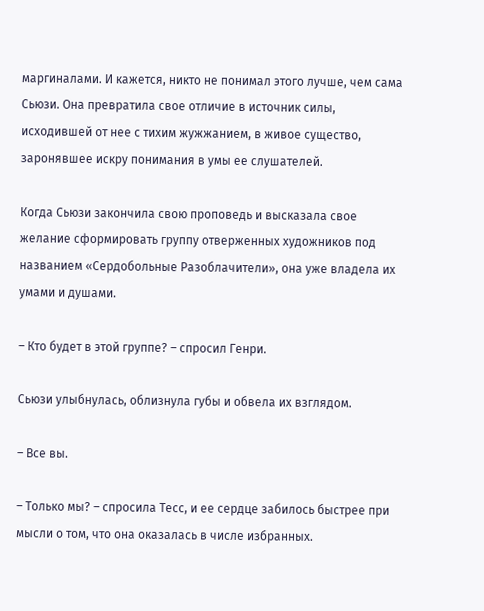маргиналами. И кажется, никто не понимал этого лучше, чем сама Сьюзи. Она превратила свое отличие в источник силы, исходившей от нее с тихим жужжанием, в живое существо, заронявшее искру понимания в умы ее слушателей.

Когда Сьюзи закончила свою проповедь и высказала свое желание сформировать группу отверженных художников под названием «Сердобольные Разоблачители», она уже владела их умами и душами.

– Кто будет в этой группе? – спросил Генри.

Сьюзи улыбнулась, облизнула губы и обвела их взглядом.

– Все вы.

– Только мы? – спросила Тесс, и ее сердце забилось быстрее при мысли о том, что она оказалась в числе избранных.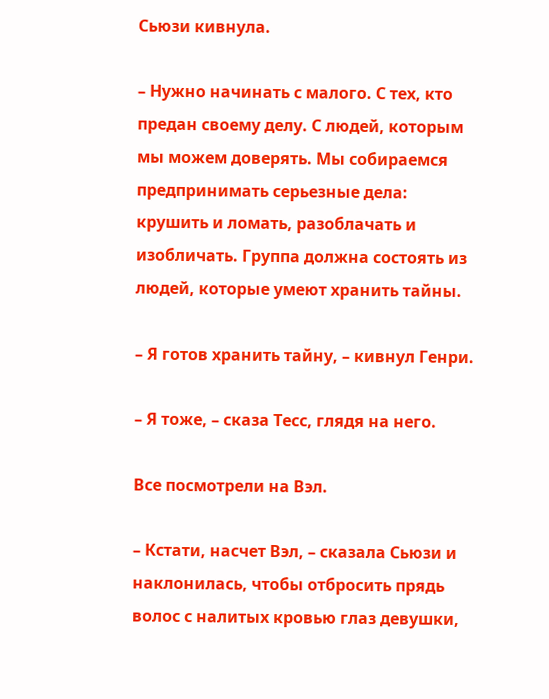Сьюзи кивнула.

– Нужно начинать с малого. С тех, кто предан своему делу. С людей, которым мы можем доверять. Мы собираемся предпринимать серьезные дела: крушить и ломать, разоблачать и изобличать. Группа должна состоять из людей, которые умеют хранить тайны.

– Я готов хранить тайну, – кивнул Генри.

– Я тоже, – сказа Тесс, глядя на него.

Все посмотрели на Вэл.

– Кстати, насчет Вэл, – сказала Сьюзи и наклонилась, чтобы отбросить прядь волос с налитых кровью глаз девушки,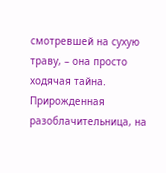смотревшей на сухую траву, – она просто ходячая тайна. Прирожденная разоблачительница, на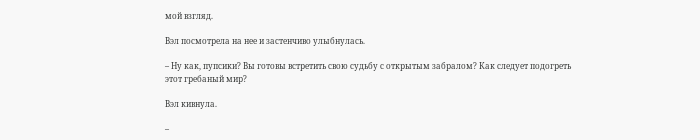мой взгляд.

Вэл посмотрела на нее и застенчиво улыбнулась.

– Ну как, пупсики? Вы готовы встретить свою судьбу с открытым забралом? Как следует подогреть этот гребаный мир?

Вэл кивнула.

–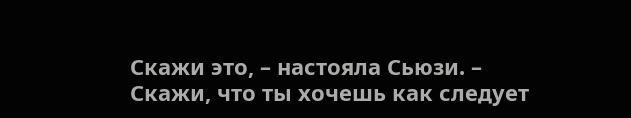Скажи это, – настояла Сьюзи. – Скажи, что ты хочешь как следует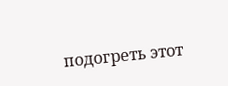подогреть этот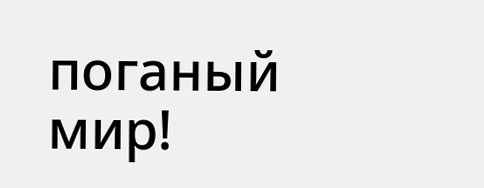поганый мир!